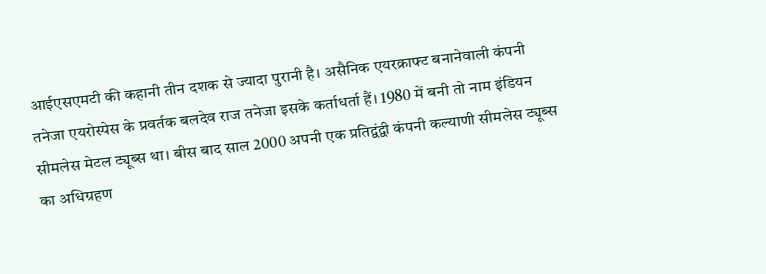आईएसएमटी की कहानी तीन दशक से ज्यादा पुरानी है। असैनिक एयरक्राफ्ट बनानेवाली कंपनी तनेजा एयरोस्पेस के प्रवर्तक बलदेव राज तनेजा इसके कर्ताधर्ता हैं। 1980 में बनी तो नाम इंडियन सीमलेस मेटल ट्यूब्स था। बीस बाद साल 2000 अपनी एक प्रतिद्वंद्वी कंपनी कल्याणी सीमलेस ट्यूब्स का अधिग्रहण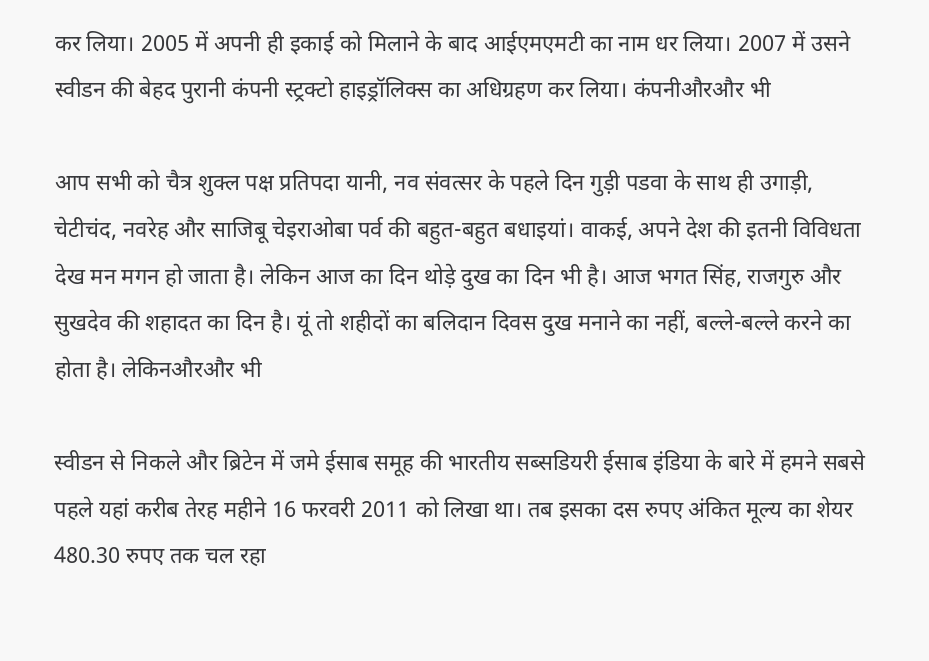कर लिया। 2005 में अपनी ही इकाई को मिलाने के बाद आईएमएमटी का नाम धर लिया। 2007 में उसने स्वीडन की बेहद पुरानी कंपनी स्ट्रक्टो हाइड्रॉलिक्स का अधिग्रहण कर लिया। कंपनीऔरऔर भी

आप सभी को चैत्र शुक्‍ल पक्ष प्रतिपदा यानी, नव संवत्सर के पहले दिन गुड़ी पडवा के साथ ही उगाड़ी, चेटीचंद, नवरेह और साजिबू चेइराओबा पर्व की बहुत-बहुत बधाइयां। वाकई, अपने देश की इतनी विविधता देख मन मगन हो जाता है। लेकिन आज का दिन थोड़े दुख का दिन भी है। आज भगत सिंह, राजगुरु और सुखदेव की शहादत का दिन है। यूं तो शहीदों का बलिदान दिवस दुख मनाने का नहीं, बल्ले-बल्ले करने का होता है। लेकिनऔरऔर भी

स्वीडन से निकले और ब्रिटेन में जमे ईसाब समूह की भारतीय सब्सडियरी ईसाब इंडिया के बारे में हमने सबसे पहले यहां करीब तेरह महीने 16 फरवरी 2011 को लिखा था। तब इसका दस रुपए अंकित मूल्य का शेयर 480.30 रुपए तक चल रहा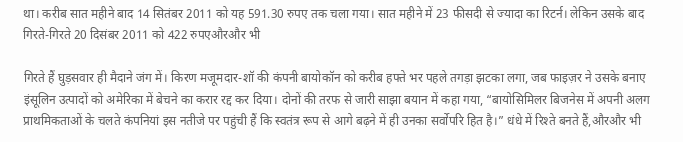था। करीब सात महीने बाद 14 सितंबर 2011 को यह 591.30 रुपए तक चला गया। सात महीने में 23 फीसदी से ज्यादा का रिटर्न। लेकिन उसके बाद गिरते-गिरते 20 दिसंबर 2011 को 422 रुपएऔरऔर भी

गिरते हैं घुड़सवार ही मैदाने जंग में। किरण मजूमदार-शॉ की कंपनी बायोकॉन को करीब हफ्ते भर पहले तगड़ा झटका लगा, जब फाइज़र ने उसके बनाए इंसूलिन उत्पादों को अमेरिका में बेचने का करार रद्द कर दिया। दोनों की तरफ से जारी साझा बयान में कहा गया, “बायोसिमिलर बिजनेस में अपनी अलग प्राथमिकताओं के चलते कंपनियां इस नतीजे पर पहुंची हैं कि स्वतंत्र रूप से आगे बढ़ने में ही उनका सर्वोपरि हित है।” धंधे में रिश्ते बनते हैं,औरऔर भी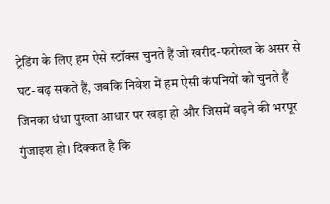ट्रेडिंग के लिए हम ऐसे स्टॉक्स चुनते हैं जो खरीद-फरोख्त के असर से घट-बढ़ सकते हैं, जबकि निवेश में हम ऐसी कंपनियों को चुनते हैं जिनका धंधा पुख्ता आधार पर खड़ा हो और जिसमें बढ़ने की भरपूर गुंजाइश हो। दिक्कत है कि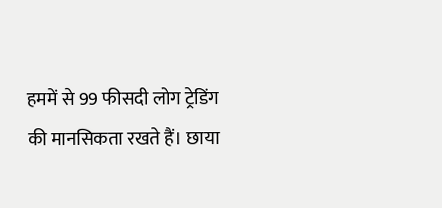हममें से 99 फीसदी लोग ट्रेडिंग की मानसिकता रखते हैं। छाया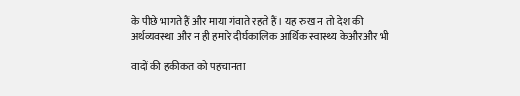के पीछे भागते हैं और माया गंवाते रहते हैं। यह रुख न तो देश की अर्थव्यवस्था और न ही हमारे दीर्घकालिक आर्थिक स्वास्थ्य केऔरऔर भी

वादों की हकीकत को पहचानता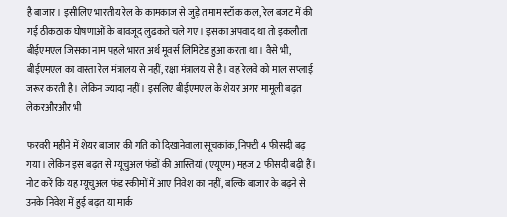है बाजार। इसीलिए भारतीय रेल के कामकाज से जुड़े तमाम स्टॉक कल, रेल बजट में की गई ठीकठाक घोषणाओं के बावजूद लुढकते चले गए। इसका अपवाद था तो इकलौता बीईएमएल जिसका नाम पहले भारत अर्थ मूवर्स लिमिटेड हुआ करता था। वैसे भी, बीईएमएल का वास्ता रेल मंत्रालय से नहीं, रक्षा मंत्रालय से है। वह रेलवे को माल सप्लाई जरूर करती है। लेकिन ज्यादा नहीं। इसलिए बीईएमएल के शेयर अगर मामूली बढ़त लेकरऔरऔर भी

फरवरी महीने में शेयर बाजार की गति को दिखानेवाला सूचकांक, निफ्टी 4 फीसदी बढ़ गया। लेकिन इस बढ़त से म्यूचुअल फंडों की आस्तियां (एयूएम) महज 2 फीसदी बढ़ी हैं। नोट करें कि यह म्यूचुअल फंड स्कीमों में आए निवेश का नहीं, बल्कि बाजार के बढ़ने से उनके निवेश में हुई बढ़त या मार्क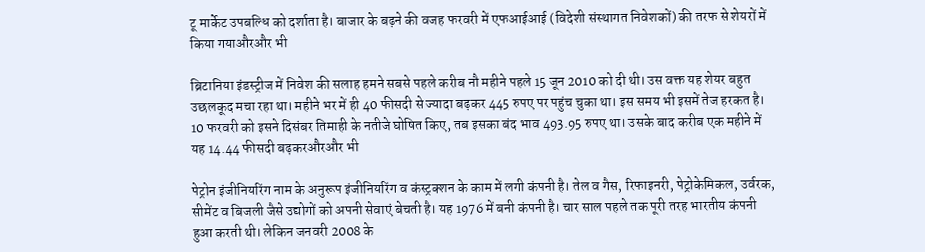टू मार्केट उपबल्धि को दर्शाता है। बाजार के बढ़ने की वजह फरवरी में एफआईआई (विदेशी संस्थागत निवेशकों) की तरफ से शेयरों में किया गयाऔरऔर भी

ब्रिटानिया इंडस्ट्रीज में निवेश की सलाह हमने सबसे पहले करीब नौ महीने पहले 15 जून 2010 को दी थी। उस वक्त यह शेयर बहुत उछलकूद मचा रहा था। महीने भर में ही 40 फीसदी से ज्यादा बढ़कर 445 रुपए पर पहुंच चुका था। इस समय भी इसमें तेज हरकत है। 10 फरवरी को इसने दिसंबर तिमाही के नतीजे घोषित किए, तब इसका बंद भाव 493.95 रुपए था। उसके बाद करीब एक महीने में यह 14.44 फीसदी बढ़करऔरऔर भी

पेट्रोन इंजीनियरिंग नाम के अनुरूप इंजीनियरिंग व कंस्ट्रक्शन के काम में लगी कंपनी है। तेल व गैस, रिफाइनरी, पेट्रोकेमिकल, उर्वरक, सीमेंट व बिजली जैसे उद्योगों को अपनी सेवाएं बेचती है। यह 1976 में बनी कंपनी है। चार साल पहले तक पूरी तरह भारतीय कंपनी हुआ करती थी। लेकिन जनवरी 2008 के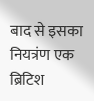बाद से इसका नियत्रंण एक ब्रिटिश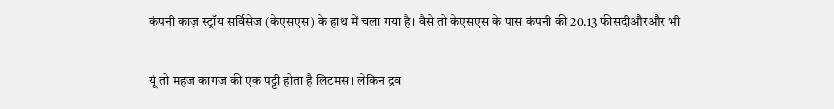कंपनी काज़ स्ट्रॉय सर्विसेज (केएसएस) के हाथ में चला गया है। वैसे तो केएसएस के पास कंपनी की 20.13 फीसदीऔरऔर भी

यूं तो महज कागज की एक पट्टी होता है लिटमस। लेकिन द्रव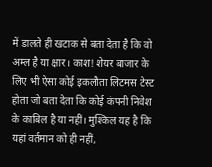में डालते ही खटाक से बता देता है कि वो अम्ल है या क्षार। काश! शेयर बाजार के लिए भी ऐसा कोई इकलौता लिटमस टेस्ट होता जो बता देता कि कोई कंपनी निवेश के काबिल है या नहीं। मुश्किल यह है कि यहां वर्तमान को ही नहीं,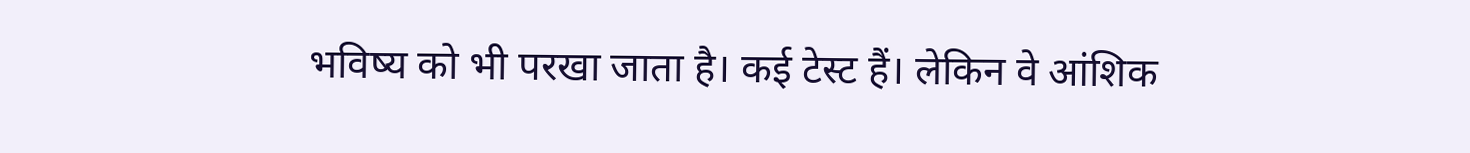भविष्य को भी परखा जाता है। कई टेस्ट हैं। लेकिन वे आंशिक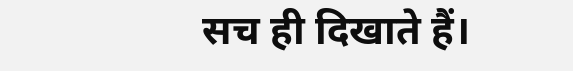सच ही दिखाते हैं।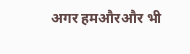अगर हमऔरऔर भी